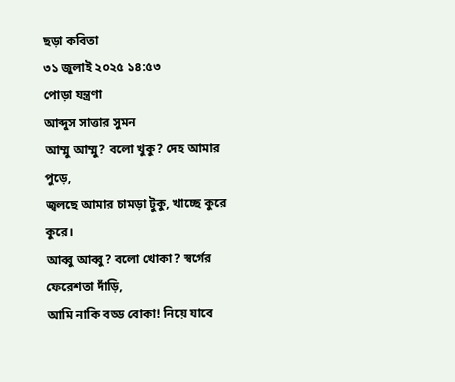ছড়া কবিতা
৩১ জুলাই ২০২৫ ১৪:৫৩
পোড়া যন্ত্রণা
আব্দুস সাত্তার সুমন
আম্মু আম্মু? বলো খুকু? দেহ আমার পুড়ে,
জ্বলছে আমার চামড়া টুকু, খাচ্ছে কুরে কুরে।
আব্বু আব্বু? বলো খোকা? স্বর্গের ফেরেশতা দাঁড়ি,
আমি নাকি বড্ড বোকা! নিয়ে যাবে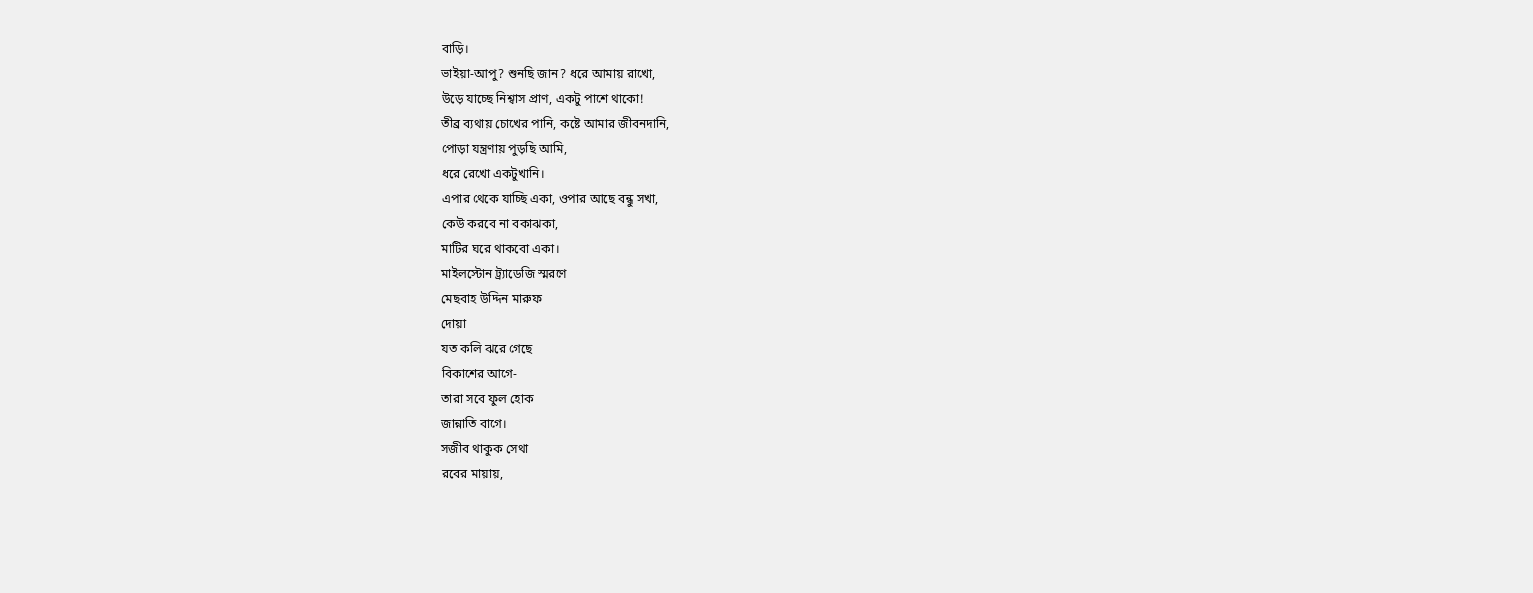বাড়ি।
ভাইয়া-আপু? শুনছি জান? ধরে আমায় রাখো,
উড়ে যাচ্ছে নিশ্বাস প্রাণ, একটু পাশে থাকো!
তীব্র ব্যথায় চোখের পানি, কষ্টে আমার জীবনদানি,
পোড়া যন্ত্রণায় পুড়ছি আমি,
ধরে রেখো একটুখানি।
এপার থেকে যাচ্ছি একা, ওপার আছে বন্ধু সখা,
কেউ করবে না বকাঝকা,
মাটির ঘরে থাকবো একা।
মাইলস্টোন ট্র্যাডেজি স্মরণে
মেছবাহ উদ্দিন মারুফ
দোয়া
যত কলি ঝরে গেছে
বিকাশের আগে-
তারা সবে ফুল হোক
জান্নাতি বাগে।
সজীব থাকুক সেথা
রবের মায়ায়,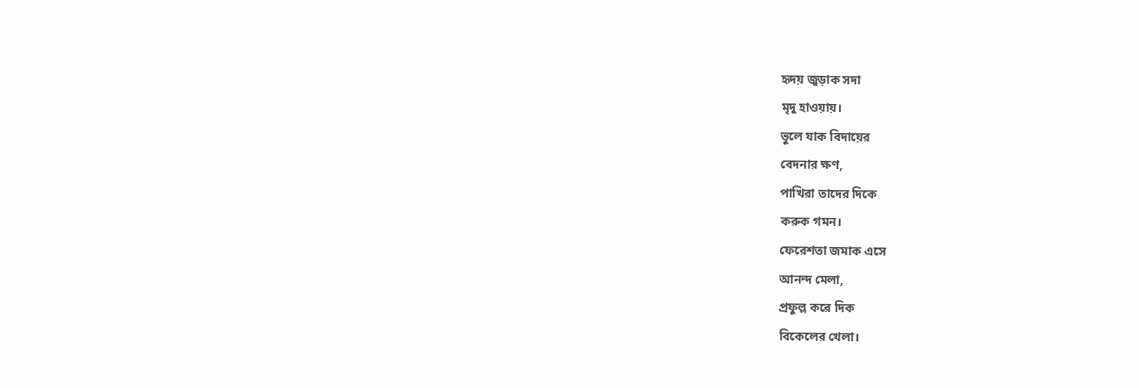হৃদয় জুড়াক সদা
মৃদু হাওয়ায়।
ভুলে যাক বিদায়ের
বেদনার ক্ষণ,
পাখিরা তাদের দিকে
করুক গমন।
ফেরেশতা জমাক এসে
আনন্দ মেলা,
প্রফুল্ল করে দিক
বিকেলের খেলা।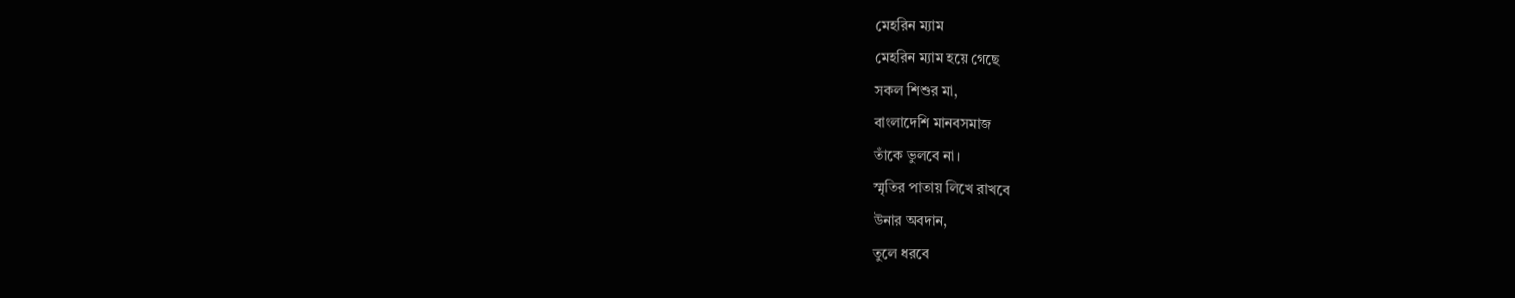মেহরিন ম্যাম
মেহরিন ম্যাম হয়ে গেছে
সকল শিশুর মা,
বাংলাদেশি মানবসমাজ
তাঁকে ভুলবে না।
স্মৃতির পাতায় লিখে রাখবে
উনার অবদান,
তুলে ধরবে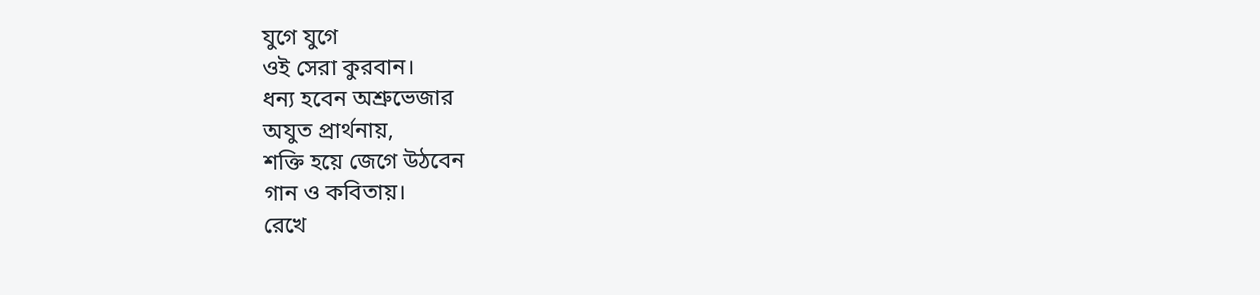যুগে যুগে
ওই সেরা কুরবান।
ধন্য হবেন অশ্রুভেজার
অযুত প্রার্থনায়,
শক্তি হয়ে জেগে উঠবেন
গান ও কবিতায়।
রেখে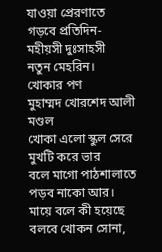যাওয়া প্রেরণাতে
গড়বে প্রতিদিন-
মহীয়সী দুঃসাহসী
নতুন মেহরিন।
খোকার পণ
মুহাম্মদ খোরশেদ আলী মণ্ডল
খোকা এলো স্কুল সেরে
মুখটি করে ভার
বলে মাগো পাঠশালাতে
পড়ব নাকো আর।
মায়ে বলে কী হয়েছে
বলবে খোকন সোনা,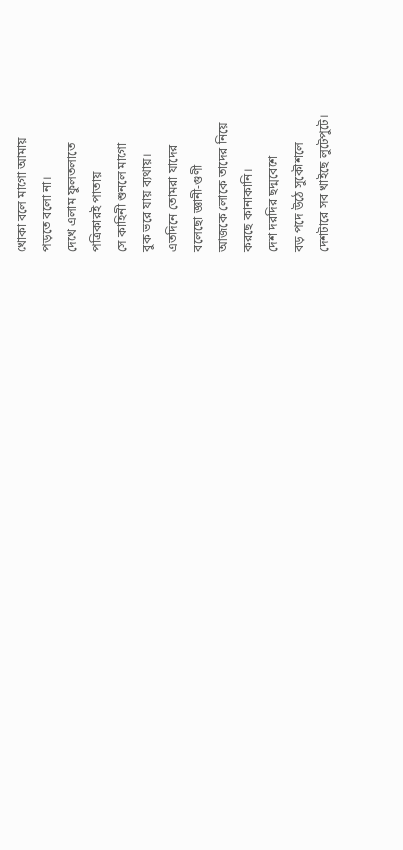খোকা বলে মাগো আমায়
পড়তে বলো না।
দেখে এলাম ফুলতলাতে
পত্রিকারই পাতায়
সে কাহিনী শুনলে মাগো
বুক ভরে যায় ব্যথায়।
এতদিনে তোমরা যাদের
বলেছো জ্ঞানী-গুণী
আজকে লোকে তাদের নিয়ে
করছে কানাকানি।
দেশ দরদির ছদ্মবেশে
বড় পদে উঠে সুকৌশলে
দেশটারে সব খাইছে লুটেপুটে।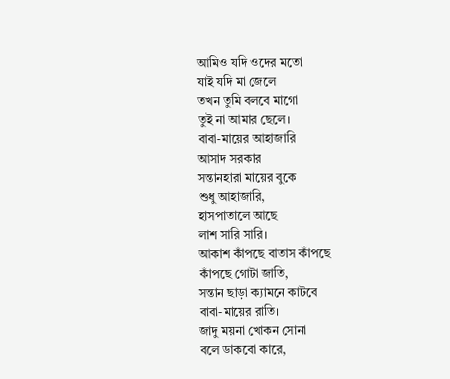আমিও যদি ওদের মতো
যাই যদি মা জেলে
তখন তুমি বলবে মাগো
তুই না আমার ছেলে।
বাবা-মায়ের আহাজারি
আসাদ সরকার
সন্তানহারা মায়ের বুকে
শুধু আহাজারি,
হাসপাতালে আছে
লাশ সারি সারি।
আকাশ কাঁপছে বাতাস কাঁপছে
কাঁপছে গোটা জাতি,
সন্তান ছাড়া ক্যামনে কাটবে
বাবা-মায়ের রাতি।
জাদু ময়না খোকন সোনা
বলে ডাকবো কারে,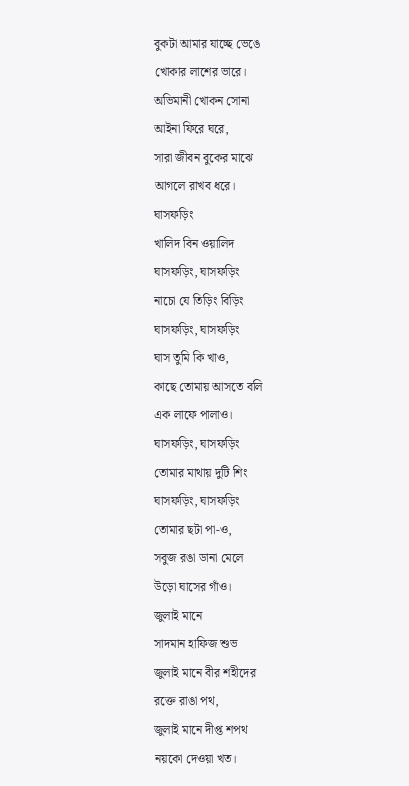বুকটা আমার যাচ্ছে ভেঙে
খোকার লাশের ভারে।
অভিমানী খোকন সোনা
আইনা ফিরে ঘরে,
সারা জীবন বুকের মাঝে
আগলে রাখব ধরে।
ঘাসফড়িং
খালিদ বিন ওয়ালিদ
ঘাসফড়িং, ঘাসফড়িং
নাচো যে তিড়িং বিড়িং
ঘাসফড়িং, ঘাসফড়িং
ঘাস তুমি কি খাও,
কাছে তোমায় আসতে বলি
এক লাফে পালাও।
ঘাসফড়িং, ঘাসফড়িং
তোমার মাথায় দুটি শিং
ঘাসফড়িং, ঘাসফড়িং
তোমার ছটা পা-ও,
সবুজ রঙা ডানা মেলে
উড়ো ঘাসের গাঁও।
জুলাই মানে
সাদমান হাফিজ শুভ
জুলাই মানে বীর শহীদের
রক্তে রাঙা পথ,
জুলাই মানে দীপ্ত শপথ
নয়কো দেওয়া খত।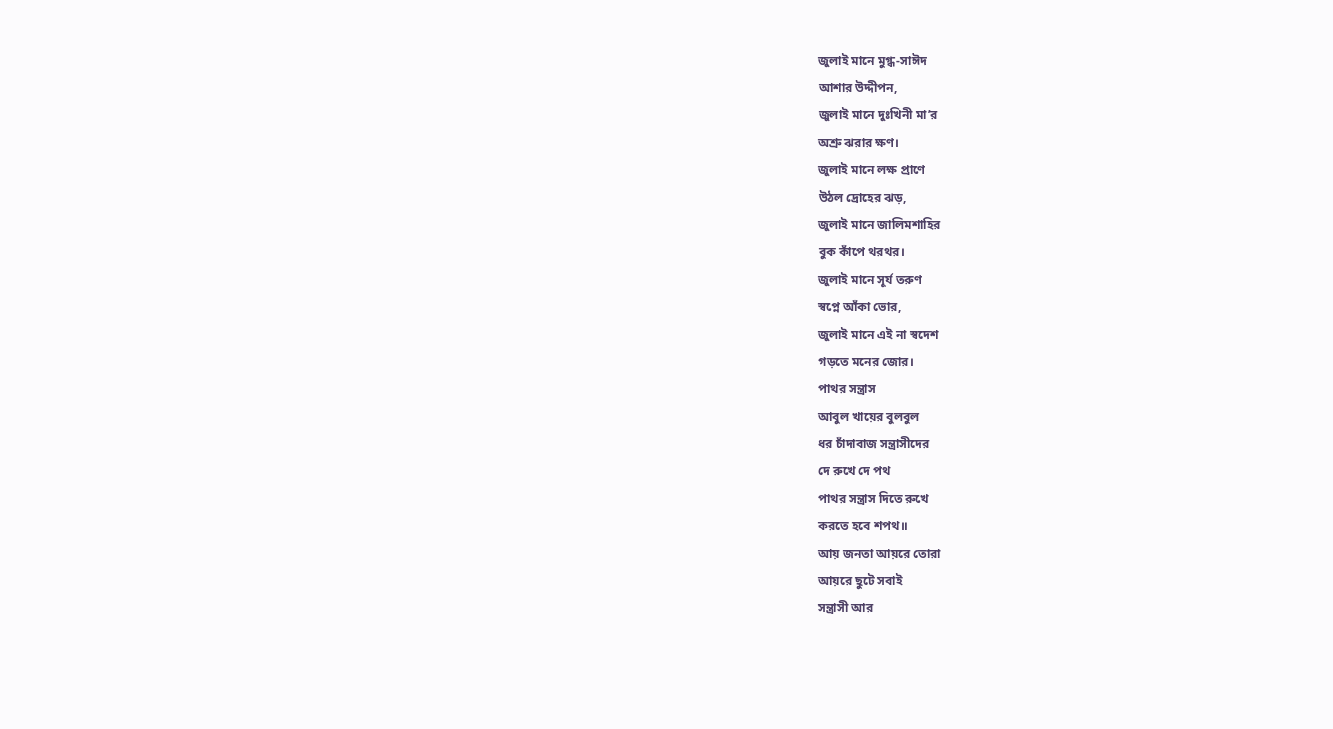জুলাই মানে মুগ্ধ-সাঈদ
আশার উদ্দীপন,
জুলাই মানে দুঃখিনী মা’র
অশ্রু ঝরার ক্ষণ।
জুলাই মানে লক্ষ প্রাণে
উঠল দ্রোহের ঝড়,
জুলাই মানে জালিমশাহির
বুক কাঁপে থরথর।
জুলাই মানে সূর্য তরুণ
স্বপ্নে আঁকা ভোর,
জুলাই মানে এই না স্বদেশ
গড়তে মনের জোর।
পাথর সন্ত্রাস
আবুল খায়ের বুলবুল
ধর চাঁদাবাজ সন্ত্রাসীদের
দে রুখে দে পথ
পাথর সন্ত্রাস দিতে রুখে
করতে হবে শপথ॥
আয় জনতা আয়রে তোরা
আয়রে ছুটে সবাই
সন্ত্রাসী আর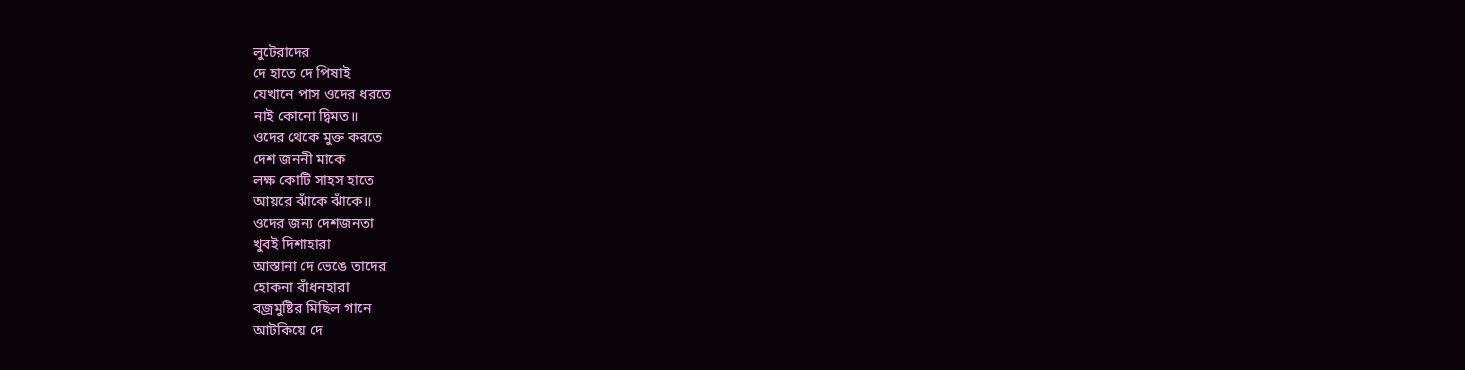লুটেরাদের
দে হাতে দে পিষাই
যেখানে পাস ওদের ধরতে
নাই কোনো দ্বিমত॥
ওদের থেকে মুক্ত করতে
দেশ জননী মাকে
লক্ষ কোটি সাহস হাতে
আয়রে ঝাঁকে ঝাঁকে॥
ওদের জন্য দেশজনতা
খুবই দিশাহারা
আস্তানা দে ভেঙে তাদের
হোকনা বাঁধনহারা
বজ্রমুষ্টির মিছিল গানে
আটকিয়ে দে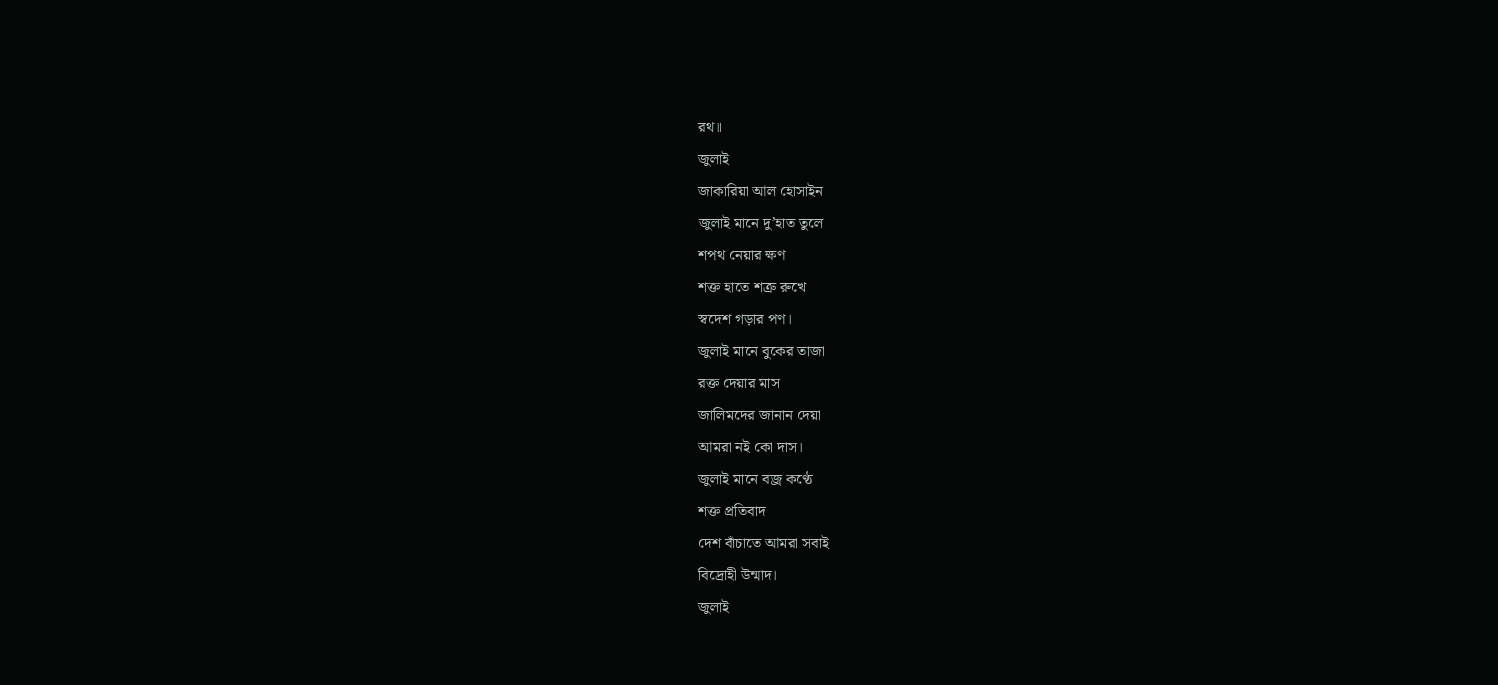রথ॥
জুলাই
জাকারিয়া আল হোসাইন
জুলাই মানে দু’হাত তুলে
শপথ নেয়ার ক্ষণ
শক্ত হাতে শত্রু রুখে
স্বদেশ গড়ার পণ।
জুলাই মানে বুকের তাজা
রক্ত দেয়ার মাস
জালিমদের জানান দেয়া
আমরা নই কো দাস।
জুলাই মানে বজ্র কণ্ঠে
শক্ত প্রতিবাদ
দেশ বাঁচাতে আমরা সবাই
বিদ্রোহী উন্মাদ।
জুলাই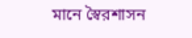মানে স্বৈরশাসন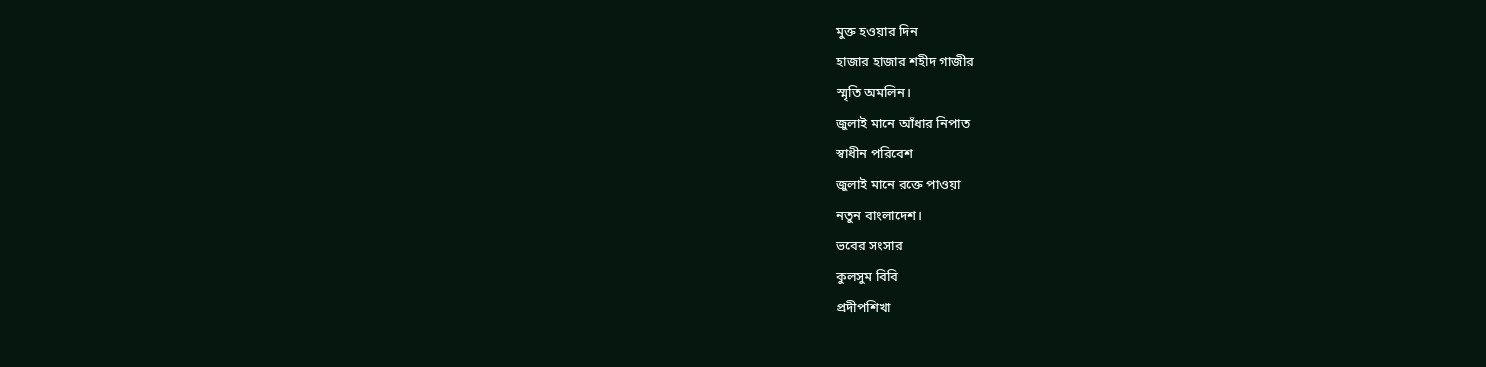মুক্ত হওয়ার দিন
হাজার হাজার শহীদ গাজীর
স্মৃতি অমলিন।
জুলাই মানে আঁধার নিপাত
স্বাধীন পরিবেশ
জুলাই মানে রক্তে পাওয়া
নতুন বাংলাদেশ।
ভবের সংসার
কুলসুম বিবি
প্রদীপশিখা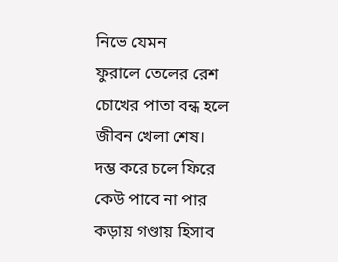নিভে যেমন
ফুরালে তেলের রেশ
চোখের পাতা বন্ধ হলে
জীবন খেলা শেষ।
দম্ভ করে চলে ফিরে
কেউ পাবে না পার
কড়ায় গণ্ডায় হিসাব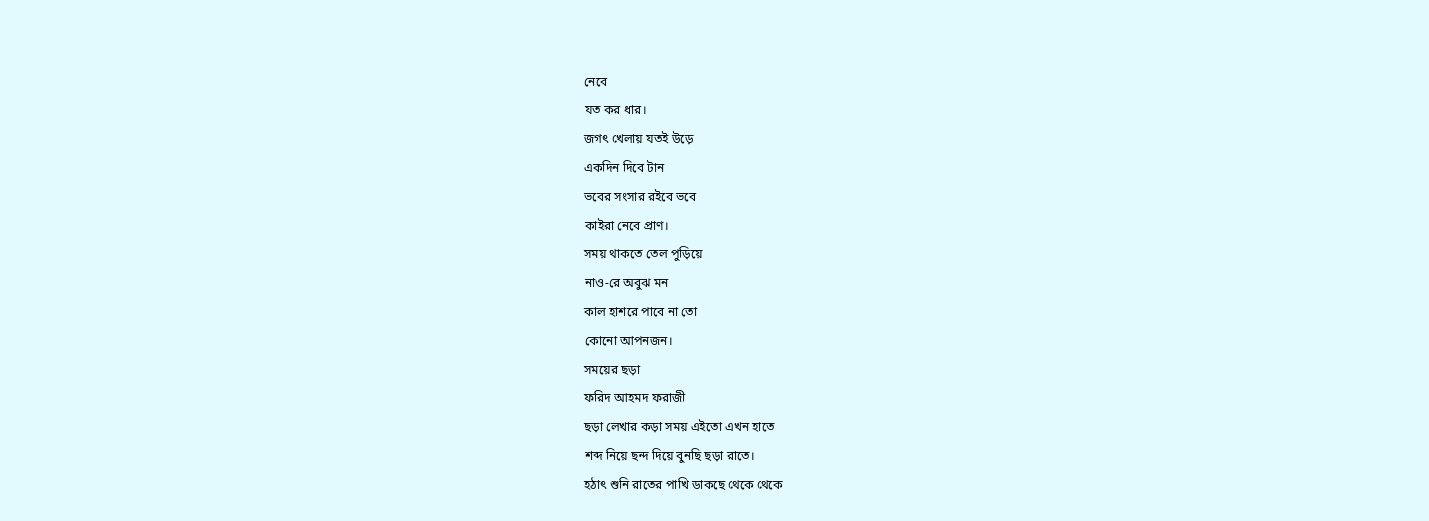নেবে
যত কর ধার।
জগৎ খেলায় যতই উড়ে
একদিন দিবে টান
ভবের সংসার রইবে ভবে
কাইরা নেবে প্রাণ।
সময় থাকতে তেল পুড়িয়ে
নাও-রে অবুঝ মন
কাল হাশরে পাবে না তো
কোনো আপনজন।
সময়ের ছড়া
ফরিদ আহমদ ফরাজী
ছড়া লেখার কড়া সময় এইতো এখন হাতে
শব্দ নিয়ে ছন্দ দিয়ে বুনছি ছড়া রাতে।
হঠাৎ শুনি রাতের পাখি ডাকছে থেকে থেকে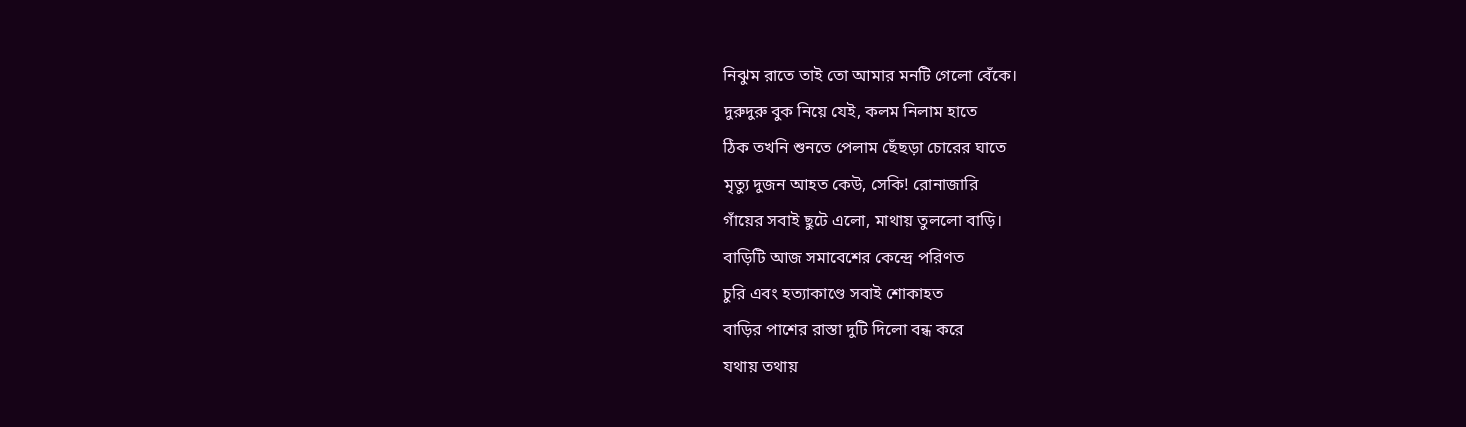নিঝুম রাতে তাই তো আমার মনটি গেলো বেঁকে।
দুরুদুরু বুক নিয়ে যেই, কলম নিলাম হাতে
ঠিক তখনি শুনতে পেলাম ছেঁছড়া চোরের ঘাতে
মৃত্যু দুজন আহত কেউ, সেকি! রোনাজারি
গাঁয়ের সবাই ছুটে এলো, মাথায় তুললো বাড়ি।
বাড়িটি আজ সমাবেশের কেন্দ্রে পরিণত
চুরি এবং হত্যাকাণ্ডে সবাই শোকাহত
বাড়ির পাশের রাস্তা দুটি দিলো বন্ধ করে
যথায় তথায়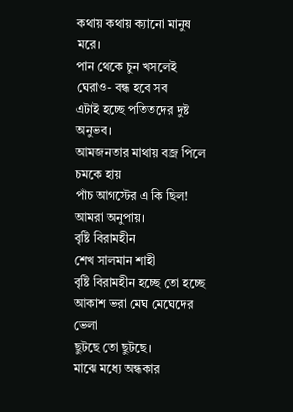কথায় কথায় ক্যানো মানুষ মরে।
পান থেকে চুন খসলেই ঘেরাও- বন্ধ হবে সব
এটাই হচ্ছে পতিতদের দুষ্ট অনুভব।
আমজনতার মাথায় বজ্র পিলে চমকে হায়
পাঁচ আগস্টের এ কি ছিল! আমরা অনুপায়।
বৃষ্টি বিরামহীন
শেখ সালমান শাহী
বৃষ্টি বিরামহীন হচ্ছে তো হচ্ছে
আকাশ ভরা মেঘ মেঘেদের ভেলা
ছুটছে তো ছুটছে।
মাঝে মধ্যে অন্ধকার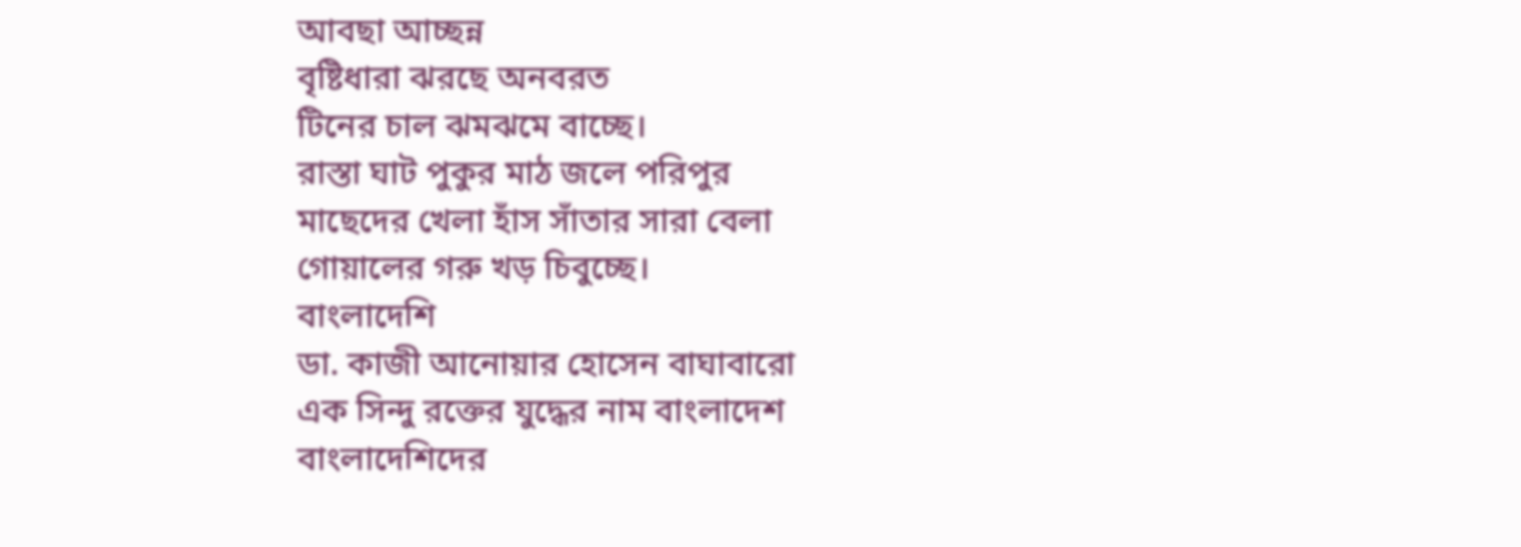আবছা আচ্ছন্ন
বৃষ্টিধারা ঝরছে অনবরত
টিনের চাল ঝমঝমে বাচ্ছে।
রাস্তা ঘাট পুকুর মাঠ জলে পরিপুর
মাছেদের খেলা হাঁস সাঁতার সারা বেলা
গোয়ালের গরু খড় চিবুচ্ছে।
বাংলাদেশি
ডা. কাজী আনোয়ার হোসেন বাঘাবারো
এক সিন্দু রক্তের যুদ্ধের নাম বাংলাদেশ
বাংলাদেশিদের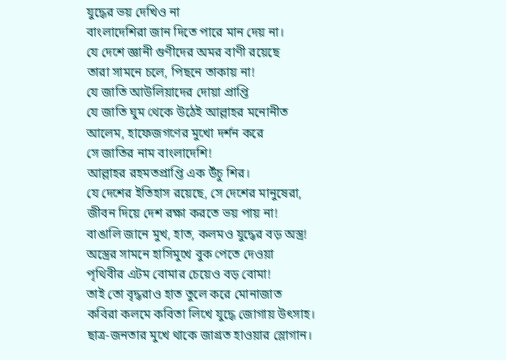যুদ্ধের ভয় দেখিও না
বাংলাদেশিরা জান দিতে পারে মান দেয় না।
যে দেশে জ্ঞানী গুণীদের অমর বাণী রয়েছে
তারা সামনে চলে, পিছনে তাকায় না!
যে জাতি আউলিয়াদের দোয়া প্রাপ্তি
যে জাতি ঘুম থেকে উঠেই আল্লাহর মনোনীত
আলেম, হাফেজগণের মুখো দর্শন করে
সে জাতির নাম বাংলাদেশি!
আল্লাহর রহমতপ্রাপ্তি এক উঁচু শির।
যে দেশের ইতিহাস রয়েছে, সে দেশের মানুষেরা,
জীবন দিয়ে দেশ রক্ষা করতে ভয় পায় না!
বাঙালি জানে মুখ, হাত, কলমও যুদ্ধের বড় অস্ত্র!
অস্ত্রের সামনে হাসিমুখে বুক পেতে দেওয়া
পৃথিবীর এটম বোমার চেয়েও বড় বোমা!
তাই তো বৃদ্ধরাও হাত তুলে করে মোনাজাত
কবিরা কলমে কবিতা লিখে যুদ্ধে জোগায় উৎসাহ।
ছাত্র-জনতার মুখে থাকে জাগ্রত হাওয়ার স্লোগান।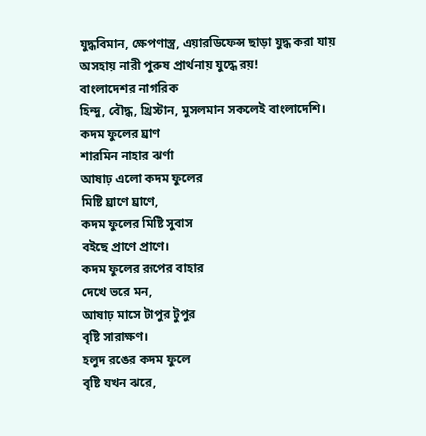যুদ্ধবিমান, ক্ষেপণাস্ত্র, এয়ারডিফেন্স ছাড়া যুদ্ধ করা যায়
অসহায় নারী পুরুষ প্রার্থনায় যুদ্ধে রয়!
বাংলাদেশর নাগরিক
হিন্দু, বৌদ্ধ, খ্রিস্টান, মুসলমান সকলেই বাংলাদেশি।
কদম ফুলের ঘ্রাণ
শারমিন নাহার ঝর্ণা
আষাঢ় এলো কদম ফুলের
মিষ্টি ঘ্রাণে ঘ্রাণে,
কদম ফুলের মিষ্টি সুবাস
বইছে প্রাণে প্রাণে।
কদম ফুলের রূপের বাহার
দেখে ভরে মন,
আষাঢ় মাসে টাপুর টুপুর
বৃষ্টি সারাক্ষণ।
হলুদ রঙের কদম ফুলে
বৃষ্টি যখন ঝরে,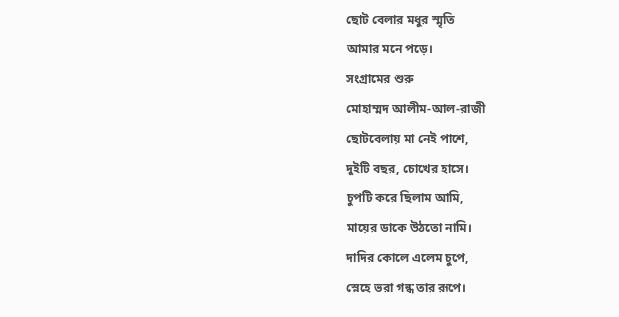ছোট বেলার মধুর স্মৃতি
আমার মনে পড়ে।
সংগ্রামের শুরু
মোহাম্মদ আলীম-আল-রাজী
ছোটবেলায় মা নেই পাশে,
দুইটি বছর, চোখের হাসে।
চুপটি করে ছিলাম আমি,
মায়ের ডাকে উঠতো নামি।
দাদির কোলে এলেম চুপে,
স্নেহে ভরা গন্ধ তার রূপে।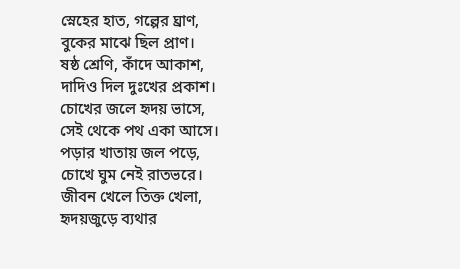স্নেহের হাত, গল্পের ঘ্রাণ,
বুকের মাঝে ছিল প্রাণ।
ষষ্ঠ শ্রেণি, কাঁদে আকাশ,
দাদিও দিল দুঃখের প্রকাশ।
চোখের জলে হৃদয় ভাসে,
সেই থেকে পথ একা আসে।
পড়ার খাতায় জল পড়ে,
চোখে ঘুম নেই রাতভরে।
জীবন খেলে তিক্ত খেলা,
হৃদয়জুড়ে ব্যথার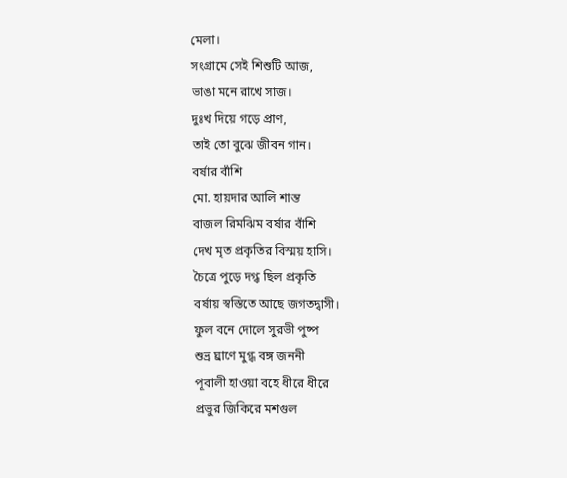মেলা।
সংগ্রামে সেই শিশুটি আজ,
ভাঙা মনে রাখে সাজ।
দুঃখ দিয়ে গড়ে প্রাণ,
তাই তো বুঝে জীবন গান।
বর্ষার বাঁশি
মো. হায়দার আলি শান্ত
বাজল রিমঝিম বর্ষার বাঁশি
দেখ মৃত প্রকৃতির বিস্ময় হাসি।
চৈত্রে পুড়ে দগ্ধ ছিল প্রকৃতি
বর্ষায় স্বস্তিতে আছে জগতদ্বাসী।
ফুল বনে দোলে সুরভী পুষ্প
শুভ্র ঘ্রাণে মুগ্ধ বঙ্গ জননী
পূবালী হাওয়া বহে ধীরে ধীরে
প্রভুর জিকিরে মশগুল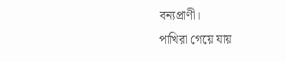বন্যপ্রাণী।
পাখিরা গেয়ে যায়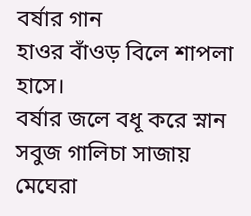বর্ষার গান
হাওর বাঁওড় বিলে শাপলা হাসে।
বর্ষার জলে বধূ করে স্নান
সবুজ গালিচা সাজায় মেঘেরা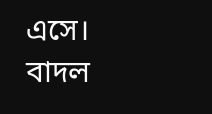এসে।
বাদল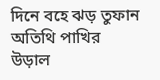দিনে বহে ঝড় তুফান
অতিথি পাখির উড়াল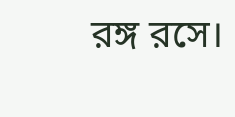রঙ্গ রসে।